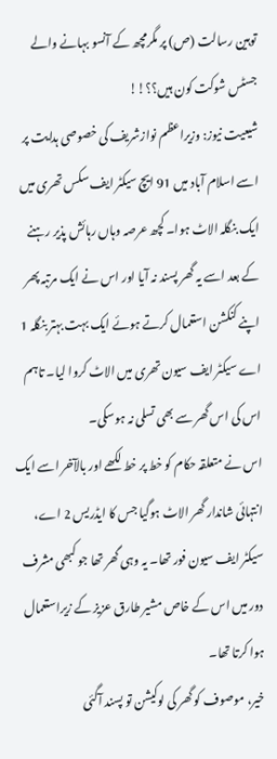توہین رسالت (ص) پر مگرمچھ کے آنسو بہانے والے جسٹس شوکت کون ہیں؟؟!!
شیعیت نیوز: وزیراعظم نوازشریف کی خصوصی ہدایت پر اسے اسلام آباد میں 91 ایچ سیکٹر ایف سکس تھری میں ایک بنگلہ الاٹ ہوا۔ کچھ عرصہ وہاں رہائش پذیر رہنے کے بعد اسے یہ گھر پسند نہ آیا اور اس نے ایک مرتبہ پھر اپنے کنکشن استعمال کرتے ہوئے ایک بہت بہتر بنگلہ 1 اے سیکٹر ایف سیون تھری میں الاٹ کروا لیا۔ تاہم اس کی اس گھر سے بھی تسلی نہ ہوسکی۔
اس نے متعلقہ حکام کو خط پر خط لکھے اور بالآخر اسے ایک انتہائی شاندار گھر الاٹ ہوگیا جس کا ایڈریس 2 اے، سیکٹر ایف سیون فور تھا۔ یہ وہی گھر تھا جو کبھی مشرف دور میں اس کے خاص مشیر طارق عزیز کے زیراستعمال ہوا کرتا تھا۔
خیر، موصوف کو گھر کی لوکیشن تو پسند آگئی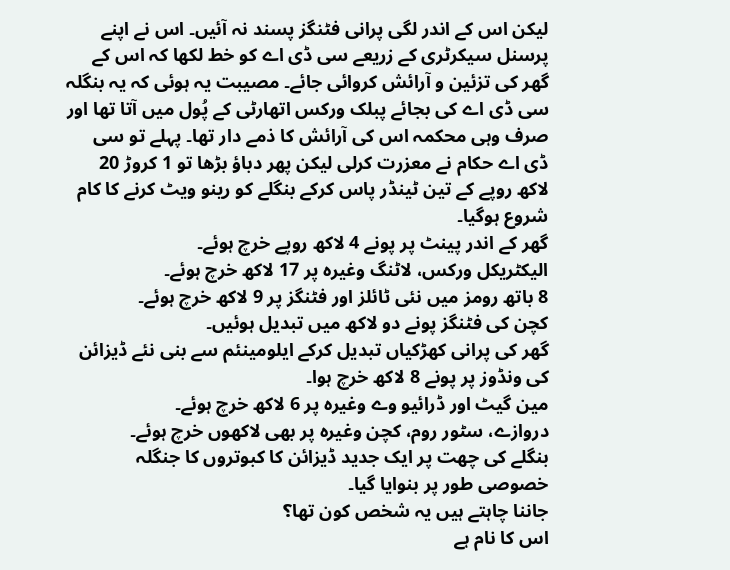لیکن اس کے اندر لگی پرانی فٹنگز پسند نہ آئیں۔ اس نے اپنے پرسنل سیکرٹری کے زریعے سی ڈی اے کو خط لکھا کہ اس کے گھر کی تزئین و آرائش کروائی جائے۔ مصیبت یہ ہوئی کہ یہ بنگلہ سی ڈی اے کی بجائے پبلک ورکس اتھارٹی کے پُول میں آتا تھا اور صرف وہی محکمہ اس کی آرائش کا ذمے دار تھا۔ پہلے تو سی ڈی اے حکام نے معزرت کرلی لیکن پھر دباؤ بڑھا تو 1 کروڑ 20 لاکھ روپے کے تین ٹینڈر پاس کرکے بنگلے کو رینو ویٹ کرنے کا کام شروع ہوگیا۔
گھر کے اندر پینٹ پر پونے 4 لاکھ روپے خرچ ہوئے۔
الیکٹریکل ورکس، لاٹنگ وغیرہ پر 17 لاکھ خرچ ہوئے۔
8 باتھ رومز میں نئی ٹائلز اور فٹنگز پر 9 لاکھ خرچ ہوئے۔
کچن کی فٹنگز پونے دو لاکھ میں تبدیل ہوئیں۔
گھر کی پرانی کھڑکیاں تبدیل کرکے ایلومینئم سے بنی نئے ڈیزائن کی ونڈوز پر پونے 8 لاکھ خرچ ہوا۔
مین گیٹ اور ڈرائیو وے وغیرہ پر 6 لاکھ خرچ ہوئے۔
دروازے، سٹور روم، کچن وغیرہ پر بھی لاکھوں خرچ ہوئے۔
بنگلے کی چھت پر ایک جدید ڈیزائن کا کبوتروں کا جنگلہ خصوصی طور پر بنوایا گیا۔
جاننا چاہتے ہیں یہ شخص کون تھا؟
اس کا نام ہے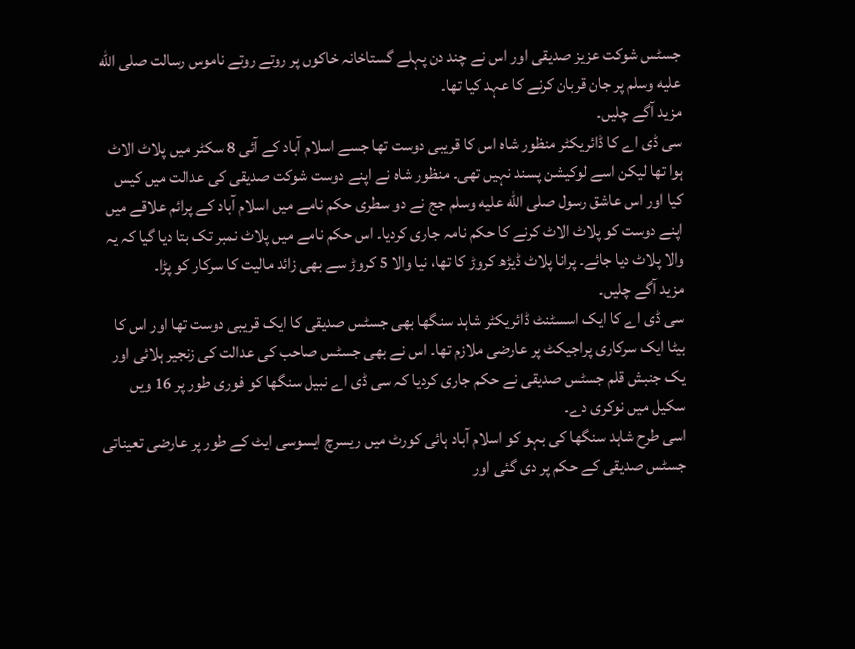جسٹس شوکت عزیز صدیقی اور اس نے چند دن پہلے گستاخانہ خاکوں پر روتے روتے ناموس رسالت صلى الله عليه وسلم پر جان قربان کرنے کا عہد کیا تھا۔
مزید آگے چلیں۔
سی ڈی اے کا ڈائریکٹر منظور شاہ اس کا قریبی دوست تھا جسے اسلام آباد کے آئی 8 سکٹر میں پلاٹ الاٹ ہوا تھا لیکن اسے لوکیشن پسند نہیں تھی۔ منظور شاہ نے اپنے دوست شوکت صدیقی کی عدالت میں کیس کیا اور اس عاشق رسول صلى الله عليه وسلم جج نے دو سطری حکم نامے میں اسلام آباد کے پرائم علاقے میں اپنے دوست کو پلاٹ الاٹ کرنے کا حکم نامہ جاری کردیا۔ اس حکم نامے میں پلاٹ نمبر تک بتا دیا گیا کہ یہ والا پلاٹ دیا جائے۔ پرانا پلاٹ ڈیڑھ کروڑ کا تھا، نیا والا 5 کروڑ سے بھی زائد مالیت کا سرکار کو پڑا۔
مزید آگے چلیں۔
سی ڈی اے کا ایک اسسٹنٹ ڈائریکٹر شاہد سنگھا بھی جسٹس صدیقی کا ایک قریبی دوست تھا اور اس کا بیٹا ایک سرکاری پراجیکٹ پر عارضی ملازم تھا۔ اس نے بھی جسٹس صاحب کی عدالت کی زنجیر ہلائی اور یک جنبش قلم جسٹس صدیقی نے حکم جاری کردیا کہ سی ڈی اے نبیل سنگھا کو فوری طور پر 16 ویں سکیل میں نوکری دے۔
اسی طرح شاہد سنگھا کی بہو کو اسلام آباد ہائی کورٹ میں ریسرچ ایسوسی ایٹ کے طور پر عارضی تعیناتی جسٹس صدیقی کے حکم پر دی گئی اور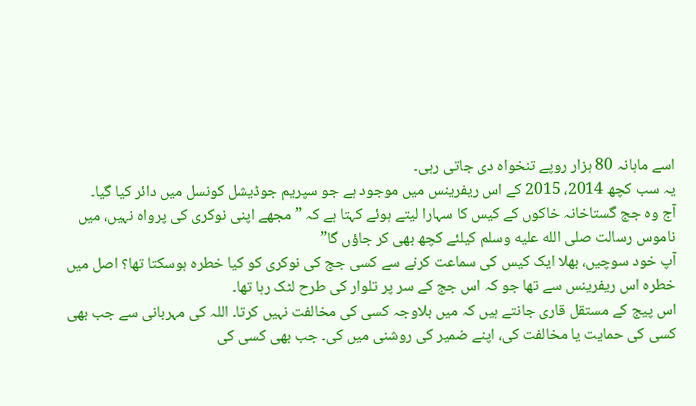اسے ماہانہ 80 ہزار روپے تنخواہ دی جاتی رہی۔
یہ سب کچھ 2014، 2015 کے اس ریفرینس میں موجود ہے جو سپریم جوڈیشل کونسل میں دائر کیا گیا۔
آج وہ جج گستاخانہ خاکوں کے کیس کا سہارا لیتے ہوئے کہتا ہے کہ ” مجھے اپنی نوکری کی پرواہ نہیں، میں ناموس رسالت صلى الله عليه وسلم کیلئے کچھ بھی کر جاؤں گا”
آپ خود سوچیں، بھلا ایک کیس کی سماعت کرنے سے کسی جج کی نوکری کو کیا خطرہ ہوسکتا تھا؟ اصل میں خطرہ اس ریفرینس سے تھا جو کہ اس جج کے سر پر تلوار کی طرح لٹک رہا تھا۔
اس پیج کے مستقل قاری جانتے ہیں کہ میں بلاوجہ کسی کی مخالفت نہیں کرتا۔ اللہ کی مہربانی سے جب بھی کسی کی حمایت یا مخالفت کی، اپنے ضمیر کی روشنی میں کی۔ جب بھی کسی کی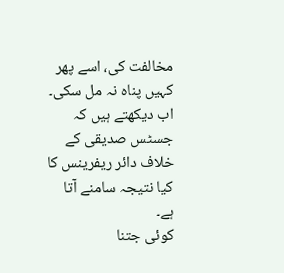مخالفت کی، اسے پھر کہیں پناہ نہ مل سکی۔ اب دیکھتے ہیں کہ جسٹس صدیقی کے خلاف دائر ریفرینس کا کیا نتیجہ سامنے آتا ہے۔
کوئی جتنا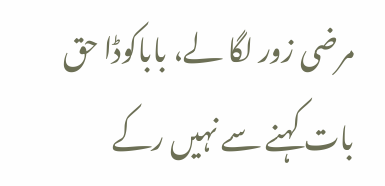مرضی زور لگا لے، باباکوڈا حق بات کہنے سے نہیں رکے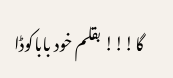گا!!! بقلم خود باباکوڈا